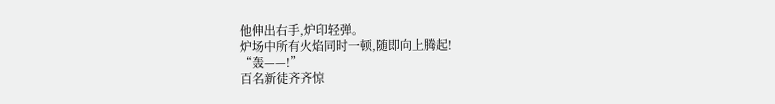他伸出右手,炉印轻弹。
炉场中所有火焰同时一顿,随即向上腾起!
“轰——!”
百名新徒齐齐惊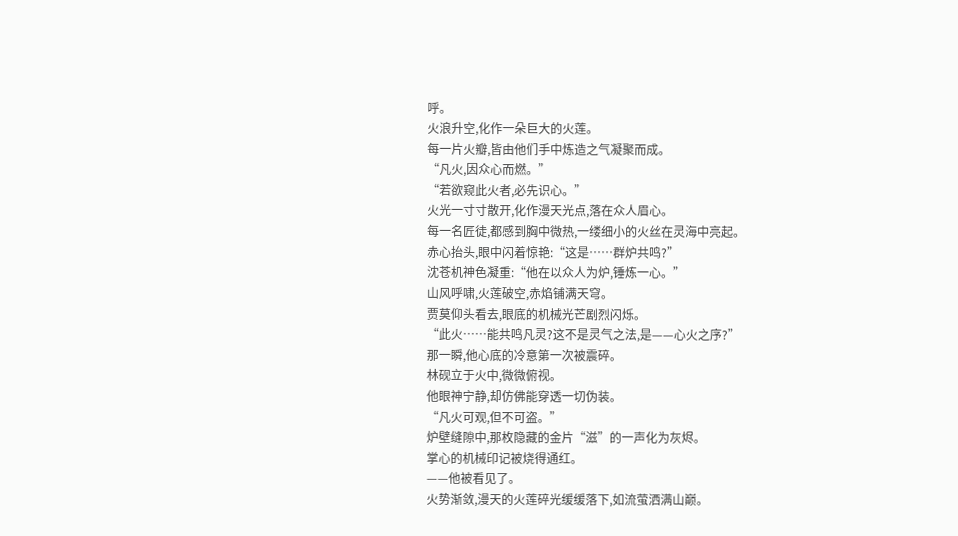呼。
火浪升空,化作一朵巨大的火莲。
每一片火瓣,皆由他们手中炼造之气凝聚而成。
“凡火,因众心而燃。”
“若欲窥此火者,必先识心。”
火光一寸寸散开,化作漫天光点,落在众人眉心。
每一名匠徒,都感到胸中微热,一缕细小的火丝在灵海中亮起。
赤心抬头,眼中闪着惊艳:“这是……群炉共鸣?”
沈苍机神色凝重:“他在以众人为炉,锤炼一心。”
山风呼啸,火莲破空,赤焰铺满天穹。
贾莫仰头看去,眼底的机械光芒剧烈闪烁。
“此火……能共鸣凡灵?这不是灵气之法,是——心火之序?”
那一瞬,他心底的冷意第一次被震碎。
林砚立于火中,微微俯视。
他眼神宁静,却仿佛能穿透一切伪装。
“凡火可观,但不可盗。”
炉壁缝隙中,那枚隐藏的金片“滋”的一声化为灰烬。
掌心的机械印记被烧得通红。
——他被看见了。
火势渐敛,漫天的火莲碎光缓缓落下,如流萤洒满山巅。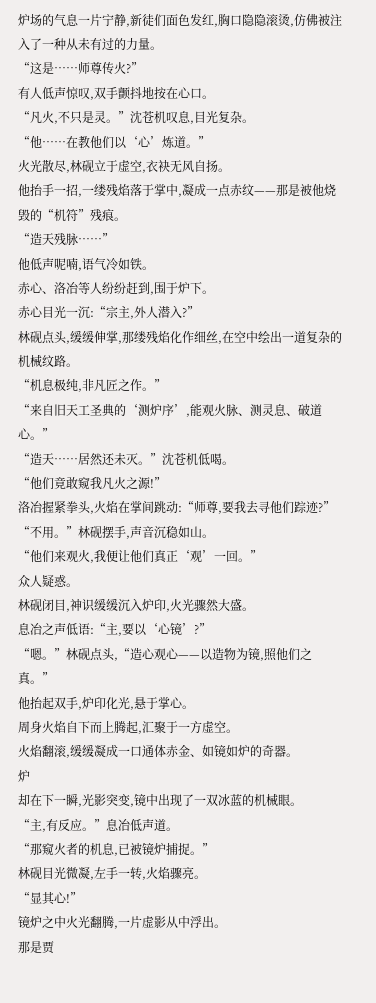炉场的气息一片宁静,新徒们面色发红,胸口隐隐滚烫,仿佛被注入了一种从未有过的力量。
“这是……师尊传火?”
有人低声惊叹,双手颤抖地按在心口。
“凡火,不只是灵。”沈苍机叹息,目光复杂。
“他……在教他们以‘心’炼道。”
火光散尽,林砚立于虚空,衣袂无风自扬。
他抬手一招,一缕残焰落于掌中,凝成一点赤纹——那是被他烧毁的“机符”残痕。
“造天残脉……”
他低声呢喃,语气冷如铁。
赤心、洛冶等人纷纷赶到,围于炉下。
赤心目光一沉:“宗主,外人潜入?”
林砚点头,缓缓伸掌,那缕残焰化作细丝,在空中绘出一道复杂的机械纹路。
“机息极纯,非凡匠之作。”
“来自旧天工圣典的‘测炉序’,能观火脉、测灵息、破道心。”
“造天……居然还未灭。”沈苍机低喝。
“他们竟敢窥我凡火之源!”
洛冶握紧拳头,火焰在掌间跳动:“师尊,要我去寻他们踪迹?”
“不用。”林砚摆手,声音沉稳如山。
“他们来观火,我便让他们真正‘观’一回。”
众人疑惑。
林砚闭目,神识缓缓沉入炉印,火光骤然大盛。
息冶之声低语:“主,要以‘心镜’?”
“嗯。”林砚点头,“造心观心——以造物为镜,照他们之真。”
他抬起双手,炉印化光,悬于掌心。
周身火焰自下而上腾起,汇聚于一方虚空。
火焰翻滚,缓缓凝成一口通体赤金、如镜如炉的奇器。
炉
却在下一瞬,光影突变,镜中出现了一双冰蓝的机械眼。
“主,有反应。”息冶低声道。
“那窥火者的机息,已被镜炉捕捉。”
林砚目光微凝,左手一转,火焰骤亮。
“显其心!”
镜炉之中火光翻腾,一片虚影从中浮出。
那是贾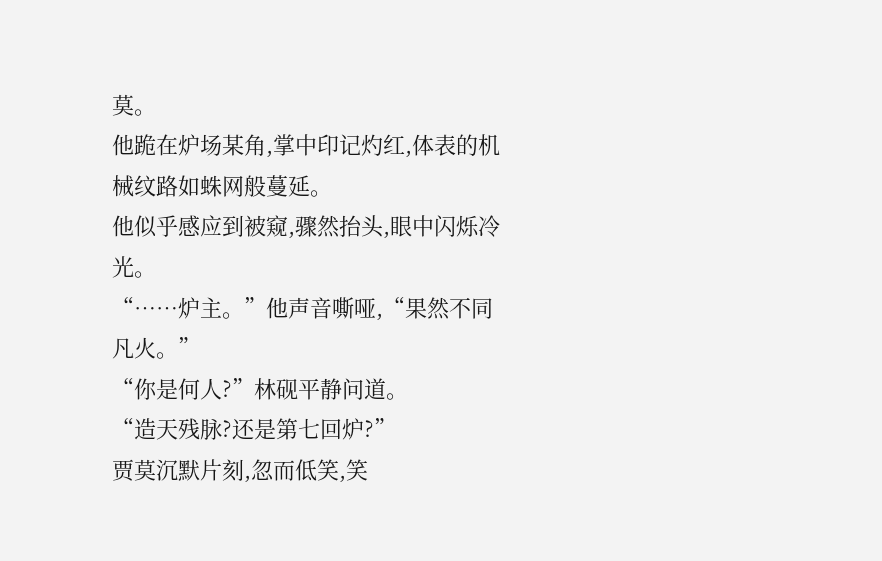莫。
他跪在炉场某角,掌中印记灼红,体表的机械纹路如蛛网般蔓延。
他似乎感应到被窥,骤然抬头,眼中闪烁冷光。
“……炉主。”他声音嘶哑,“果然不同凡火。”
“你是何人?”林砚平静问道。
“造天残脉?还是第七回炉?”
贾莫沉默片刻,忽而低笑,笑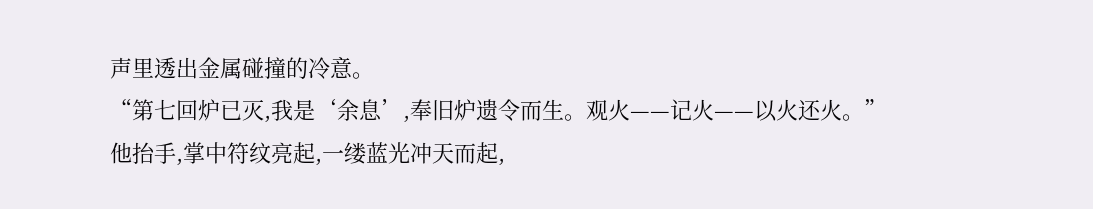声里透出金属碰撞的冷意。
“第七回炉已灭,我是‘余息’,奉旧炉遗令而生。观火——记火——以火还火。”
他抬手,掌中符纹亮起,一缕蓝光冲天而起,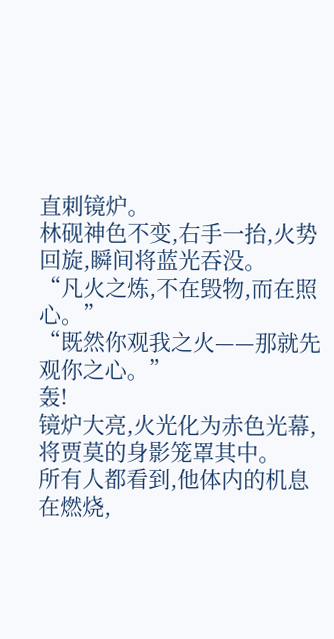直刺镜炉。
林砚神色不变,右手一抬,火势回旋,瞬间将蓝光吞没。
“凡火之炼,不在毁物,而在照心。”
“既然你观我之火——那就先观你之心。”
轰!
镜炉大亮,火光化为赤色光幕,将贾莫的身影笼罩其中。
所有人都看到,他体内的机息在燃烧,